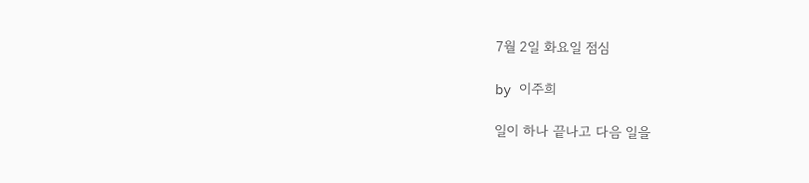7월 2일 화요일 점심

by 이주희

일이 하나 끝나고 다음 일을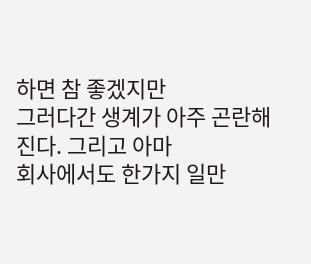하면 참 좋겠지만
그러다간 생계가 아주 곤란해진다. 그리고 아마
회사에서도 한가지 일만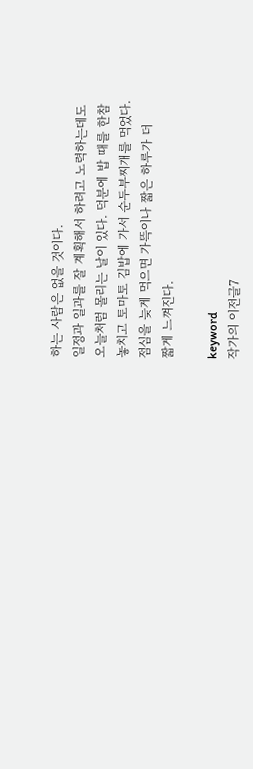하는 사람은 없을 것이다.
일정과 일과를 잘 계획해서 하려고 노력하는데도
오늘처럼 몰리는 날이 있다. 덕분에 밥 때를 한참
놓치고 토마토 김밥에 가서 순두부찌개를 먹었다.
점심을 늦게 먹으면 가뜩이나 짧은 하루가 더
짧게 느껴진다.

keyword
작가의 이전글7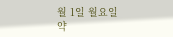월 1일 월요일 약